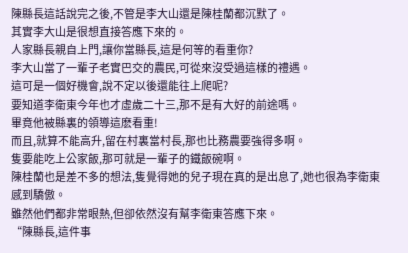陳縣長這話說完之後,不管是李大山還是陳桂蘭都沉默了。
其實李大山是很想直接答應下來的。
人家縣長親自上門,讓你當縣長,這是何等的看重你?
李大山當了一輩子老實巴交的農民,可從來沒受過這樣的禮遇。
這可是一個好機會,說不定以後還能往上爬呢?
要知道李衛東今年也才虛歲二十三,那不是有大好的前途嗎。
畢竟他被縣裏的領導這麽看重!
而且,就算不能高升,留在村裏當村長,那也比務農要強得多啊。
隻要能吃上公家飯,那可就是一輩子的鐵飯碗啊。
陳桂蘭也是差不多的想法,隻覺得她的兒子現在真的是出息了,她也很為李衛東感到驕傲。
雖然他們都非常眼熱,但卻依然沒有幫李衛東答應下來。
“陳縣長,這件事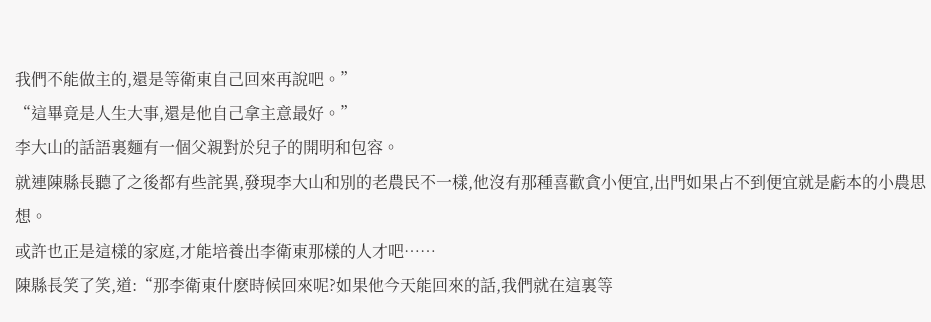我們不能做主的,還是等衛東自己回來再說吧。”
“這畢竟是人生大事,還是他自己拿主意最好。”
李大山的話語裏麵有一個父親對於兒子的開明和包容。
就連陳縣長聽了之後都有些詫異,發現李大山和別的老農民不一樣,他沒有那種喜歡貪小便宜,出門如果占不到便宜就是虧本的小農思想。
或許也正是這樣的家庭,才能培養出李衛東那樣的人才吧……
陳縣長笑了笑,道:“那李衛東什麽時候回來呢?如果他今天能回來的話,我們就在這裏等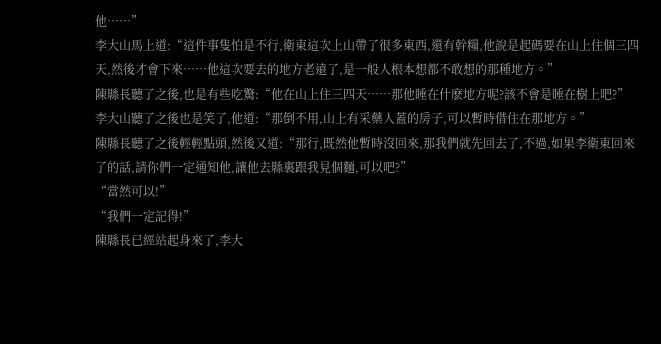他……”
李大山馬上道:“這件事隻怕是不行,衛東這次上山帶了很多東西,還有幹糧,他說是起碼要在山上住個三四天,然後才會下來……他這次要去的地方老遠了,是一般人根本想都不敢想的那種地方。”
陳縣長聽了之後,也是有些吃驚:“他在山上住三四天……那他睡在什麽地方呢?該不會是睡在樹上吧?”
李大山聽了之後也是笑了,他道:“那倒不用,山上有采藥人蓋的房子,可以暫時借住在那地方。”
陳縣長聽了之後輕輕點頭,然後又道:“那行,既然他暫時沒回來,那我們就先回去了,不過,如果李衛東回來了的話,請你們一定通知他,讓他去縣裏跟我見個麵,可以吧?”
“當然可以!”
“我們一定記得!”
陳縣長已經站起身來了,李大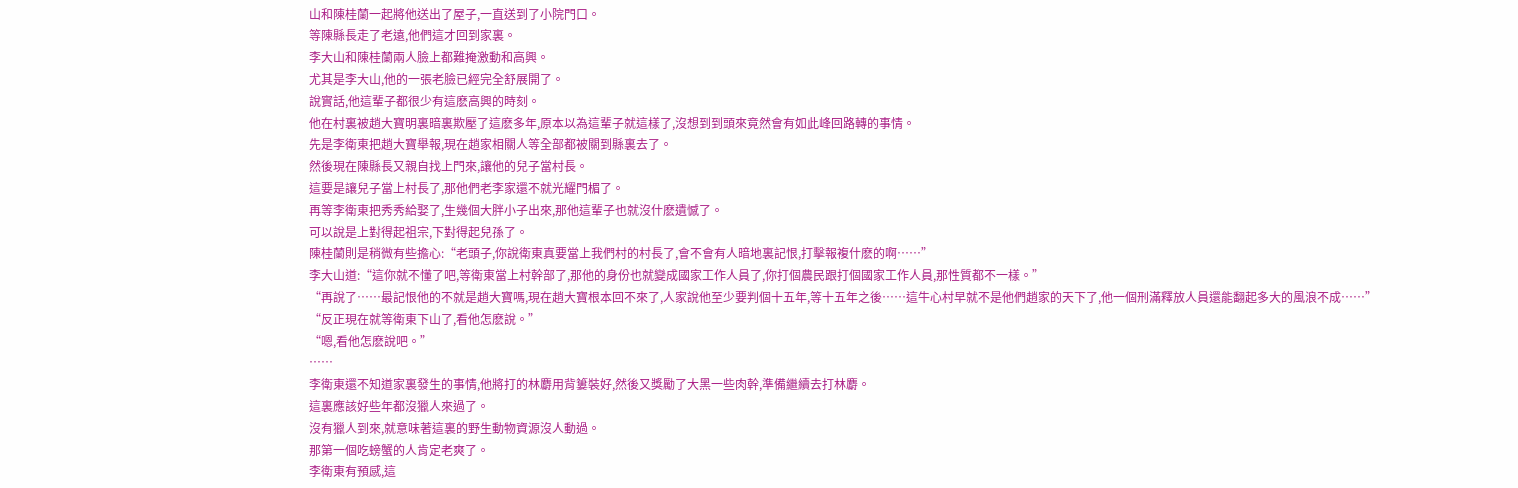山和陳桂蘭一起將他送出了屋子,一直送到了小院門口。
等陳縣長走了老遠,他們這才回到家裏。
李大山和陳桂蘭兩人臉上都難掩激動和高興。
尤其是李大山,他的一張老臉已經完全舒展開了。
說實話,他這輩子都很少有這麽高興的時刻。
他在村裏被趙大寶明裏暗裏欺壓了這麽多年,原本以為這輩子就這樣了,沒想到到頭來竟然會有如此峰回路轉的事情。
先是李衛東把趙大寶舉報,現在趙家相關人等全部都被關到縣裏去了。
然後現在陳縣長又親自找上門來,讓他的兒子當村長。
這要是讓兒子當上村長了,那他們老李家還不就光耀門楣了。
再等李衛東把秀秀給娶了,生幾個大胖小子出來,那他這輩子也就沒什麽遺憾了。
可以說是上對得起祖宗,下對得起兒孫了。
陳桂蘭則是稍微有些擔心:“老頭子,你說衛東真要當上我們村的村長了,會不會有人暗地裏記恨,打擊報複什麽的啊……”
李大山道:“這你就不懂了吧,等衛東當上村幹部了,那他的身份也就變成國家工作人員了,你打個農民跟打個國家工作人員,那性質都不一樣。”
“再說了……最記恨他的不就是趙大寶嗎,現在趙大寶根本回不來了,人家說他至少要判個十五年,等十五年之後……這牛心村早就不是他們趙家的天下了,他一個刑滿釋放人員還能翻起多大的風浪不成……”
“反正現在就等衛東下山了,看他怎麽說。”
“嗯,看他怎麽說吧。”
……
李衛東還不知道家裏發生的事情,他將打的林麝用背簍裝好,然後又獎勵了大黑一些肉幹,準備繼續去打林麝。
這裏應該好些年都沒獵人來過了。
沒有獵人到來,就意味著這裏的野生動物資源沒人動過。
那第一個吃螃蟹的人肯定老爽了。
李衛東有預感,這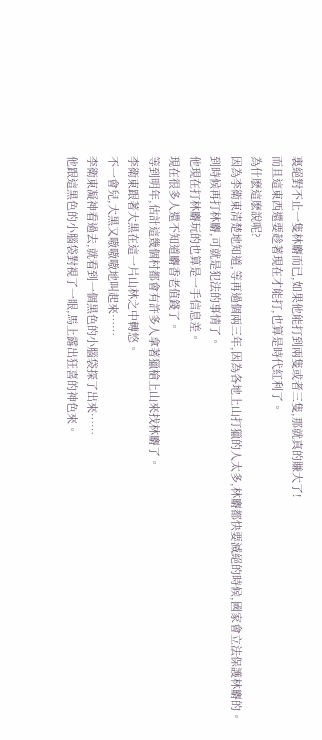裏絕對不止一隻林麝而已,如果他能打到兩隻或者三隻,那就真的賺大了!
而且這東西還要趁著現在才能打,也算是時代紅利了。
為什麽這麽說呢?
因為李衛東清楚地知道,等再過個兩三年,因為各地上山打獵的人太多,林麝都快要滅絕的時候,國家會立法保護林麝的。
到時候再打林麝,可就是犯法的事情了。
他現在打林麝玩的也算是一手信息差。
現在很多人還不知道麝香老值錢了。
等到明年,估計這幾個村都會有許多人拿著獵槍上山來找林麝了。
李衛東跟著大黑在這一片山林之中轉悠。
不一會兒,大黑又嗷嗷嗷地叫起來……
李衛東凝神看過去,就看到一個黑色的小腦袋探了出來……
他跟這黑色的小腦袋對視了一眼,馬上露出狂喜的神色來。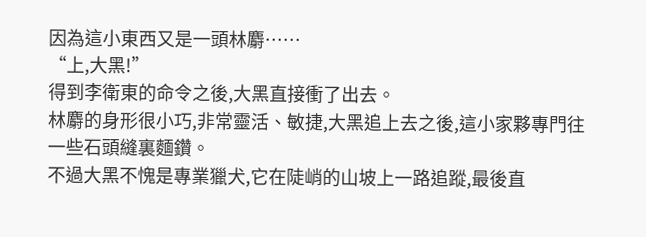因為這小東西又是一頭林麝……
“上,大黑!”
得到李衛東的命令之後,大黑直接衝了出去。
林麝的身形很小巧,非常靈活、敏捷,大黑追上去之後,這小家夥專門往一些石頭縫裏麵鑽。
不過大黑不愧是專業獵犬,它在陡峭的山坡上一路追蹤,最後直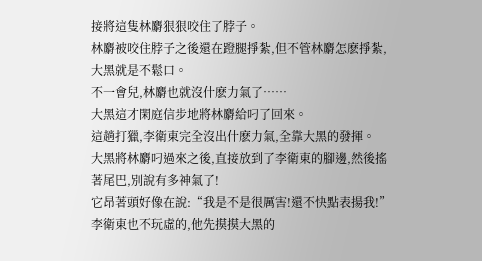接將這隻林麝狠狠咬住了脖子。
林麝被咬住脖子之後還在蹬腿掙紮,但不管林麝怎麽掙紮,大黑就是不鬆口。
不一會兒,林麝也就沒什麽力氣了……
大黑這才閑庭信步地將林麝給叼了回來。
這趟打獵,李衛東完全沒出什麽力氣,全靠大黑的發揮。
大黑將林麝叼過來之後,直接放到了李衛東的腳邊,然後搖著尾巴,別說有多神氣了!
它昂著頭好像在說:“我是不是很厲害!還不快點表揚我!”
李衛東也不玩虛的,他先摸摸大黑的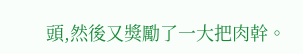頭,然後又獎勵了一大把肉幹。